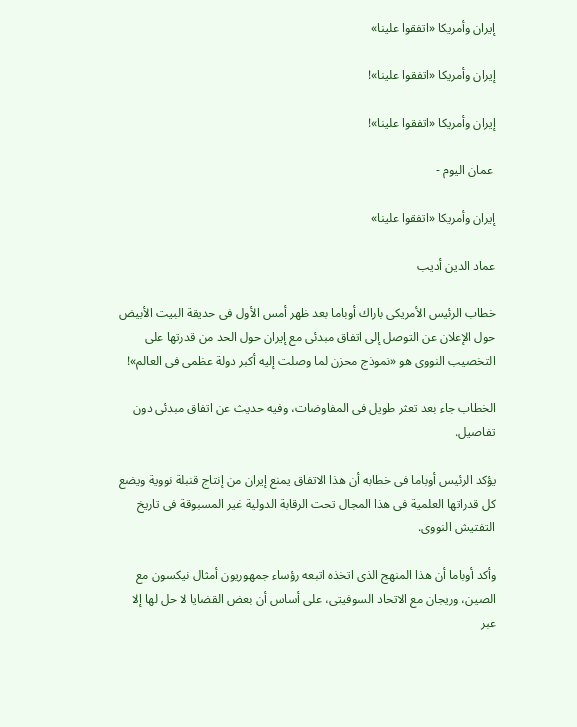إيران وأمريكا «اتفقوا علينا»

إيران وأمريكا «اتفقوا علينا»!

إيران وأمريكا «اتفقوا علينا»!

 عمان اليوم -

إيران وأمريكا «اتفقوا علينا»

عماد الدين أديب

خطاب الرئيس الأمريكى باراك أوباما بعد ظهر أمس الأول فى حديقة البيت الأبيض حول الإعلان عن التوصل إلى اتفاق مبدئى مع إيران حول الحد من قدرتها على التخصيب النووى هو «نموذج محزن لما وصلت إليه أكبر دولة عظمى فى العالم»!

الخطاب جاء بعد تعثر طويل فى المفاوضات، وفيه حديث عن اتفاق مبدئى دون تفاصيل.

يؤكد الرئيس أوباما فى خطابه أن هذا الاتفاق يمنع إيران من إنتاج قنبلة نووية ويضع كل قدراتها العلمية فى هذا المجال تحت الرقابة الدولية غير المسبوقة فى تاريخ التفتيش النووى.

وأكد أوباما أن هذا المنهج الذى اتخذه اتبعه رؤساء جمهوريون أمثال نيكسون مع الصين، وريجان مع الاتحاد السوفيتى، على أساس أن بعض القضايا لا حل لها إلا عبر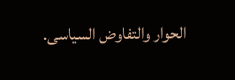الحوار والتفاوض السياسى.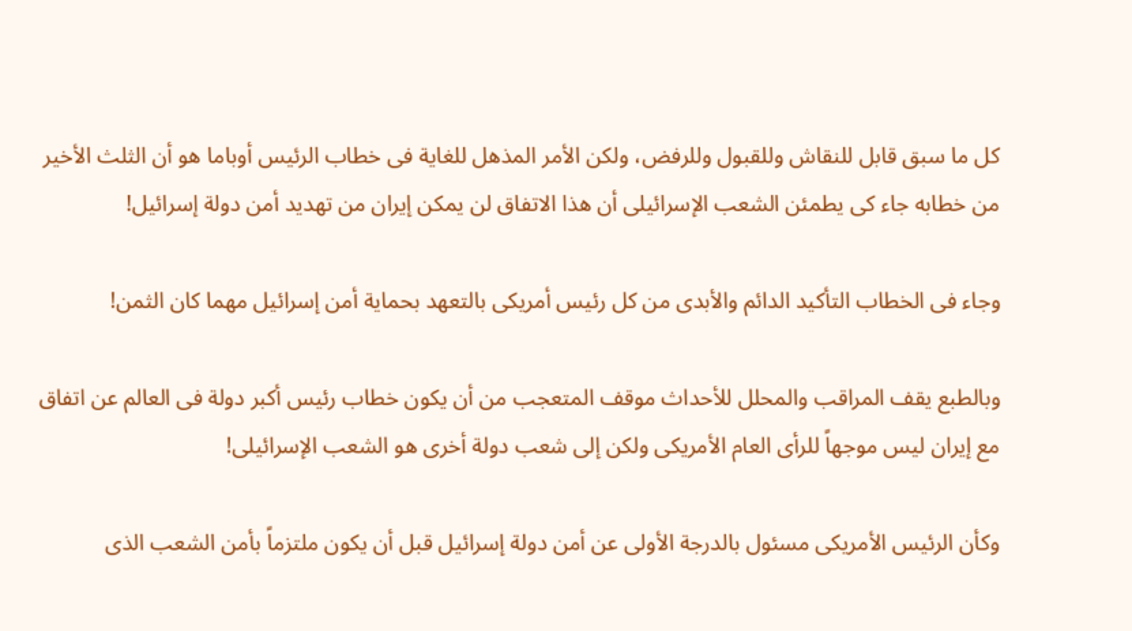كل ما سبق قابل للنقاش وللقبول وللرفض، ولكن الأمر المذهل للغاية فى خطاب الرئيس أوباما هو أن الثلث الأخير من خطابه جاء كى يطمئن الشعب الإسرائيلى أن هذا الاتفاق لن يمكن إيران من تهديد أمن دولة إسرائيل!

وجاء فى الخطاب التأكيد الدائم والأبدى من كل رئيس أمريكى بالتعهد بحماية أمن إسرائيل مهما كان الثمن!

وبالطبع يقف المراقب والمحلل للأحداث موقف المتعجب من أن يكون خطاب رئيس أكبر دولة فى العالم عن اتفاق مع إيران ليس موجهاً للرأى العام الأمريكى ولكن إلى شعب دولة أخرى هو الشعب الإسرائيلى!

وكأن الرئيس الأمريكى مسئول بالدرجة الأولى عن أمن دولة إسرائيل قبل أن يكون ملتزماً بأمن الشعب الذى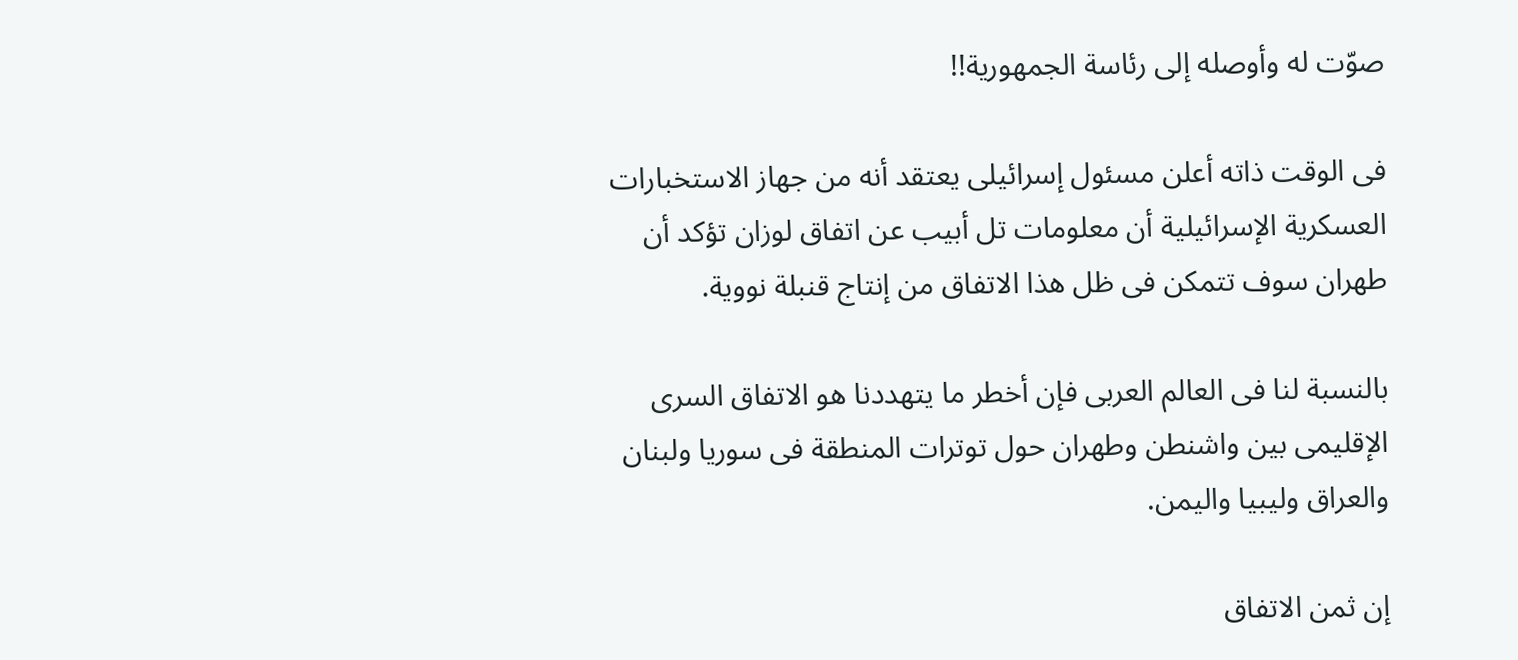صوّت له وأوصله إلى رئاسة الجمهورية!!

فى الوقت ذاته أعلن مسئول إسرائيلى يعتقد أنه من جهاز الاستخبارات العسكرية الإسرائيلية أن معلومات تل أبيب عن اتفاق لوزان تؤكد أن طهران سوف تتمكن فى ظل هذا الاتفاق من إنتاج قنبلة نووية.

بالنسبة لنا فى العالم العربى فإن أخطر ما يتهددنا هو الاتفاق السرى الإقليمى بين واشنطن وطهران حول توترات المنطقة فى سوريا ولبنان والعراق وليبيا واليمن.

إن ثمن الاتفاق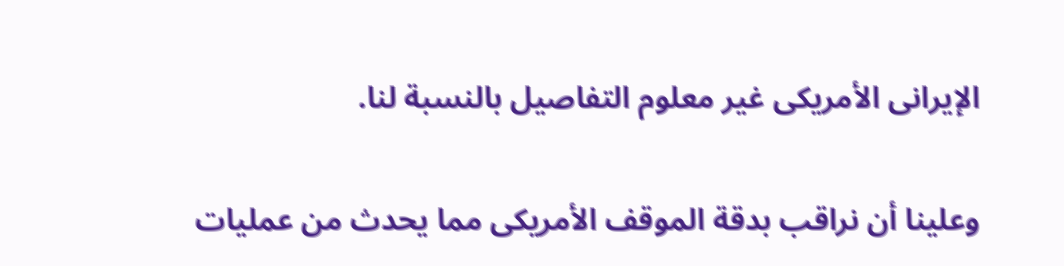الإيرانى الأمريكى غير معلوم التفاصيل بالنسبة لنا.

وعلينا أن نراقب بدقة الموقف الأمريكى مما يحدث من عمليات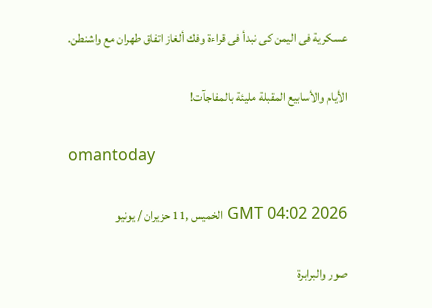عسكرية فى اليمن كى نبدأ فى قراءة وفك ألغاز اتفاق طهران مع واشنطن.

الأيام والأسابيع المقبلة مليئة بالمفاجآت!

omantoday

GMT 04:02 2026 الخميس ,11 حزيران / يونيو

صور والبرابرة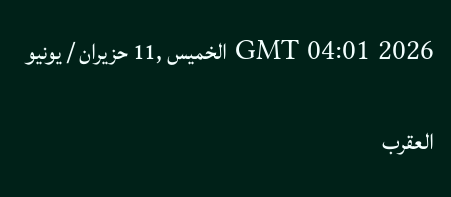GMT 04:01 2026 الخميس ,11 حزيران / يونيو

العقرب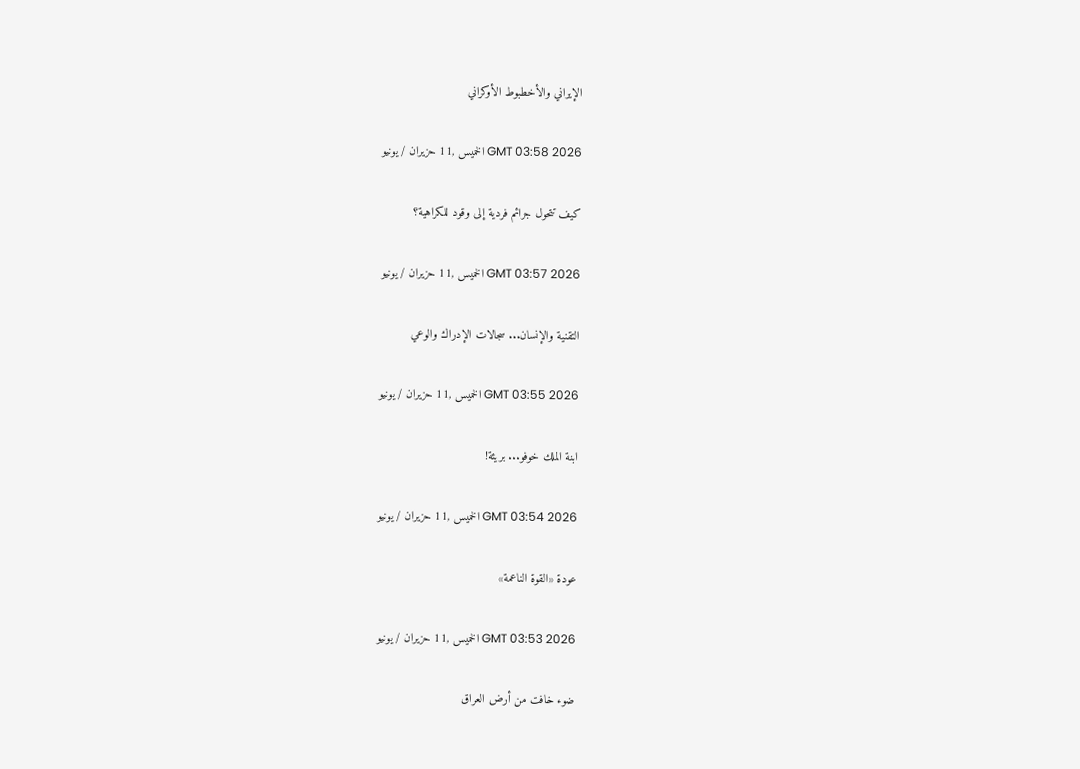الإيراني والأخطبوط الأوكراني

GMT 03:58 2026 الخميس ,11 حزيران / يونيو

كيف تتحول جرائم فردية إلى وقود للكراهية؟

GMT 03:57 2026 الخميس ,11 حزيران / يونيو

التقنية والإنسان... سجالات الإدراك والوعي

GMT 03:55 2026 الخميس ,11 حزيران / يونيو

ابنة الملك خوفو... بريئة!

GMT 03:54 2026 الخميس ,11 حزيران / يونيو

عودة «القوة الناعمة»

GMT 03:53 2026 الخميس ,11 حزيران / يونيو

ضوء خافت من أرض العراق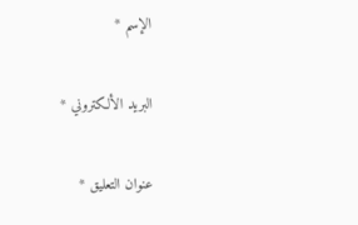الإسم *

البريد الألكتروني *

عنوان التعليق *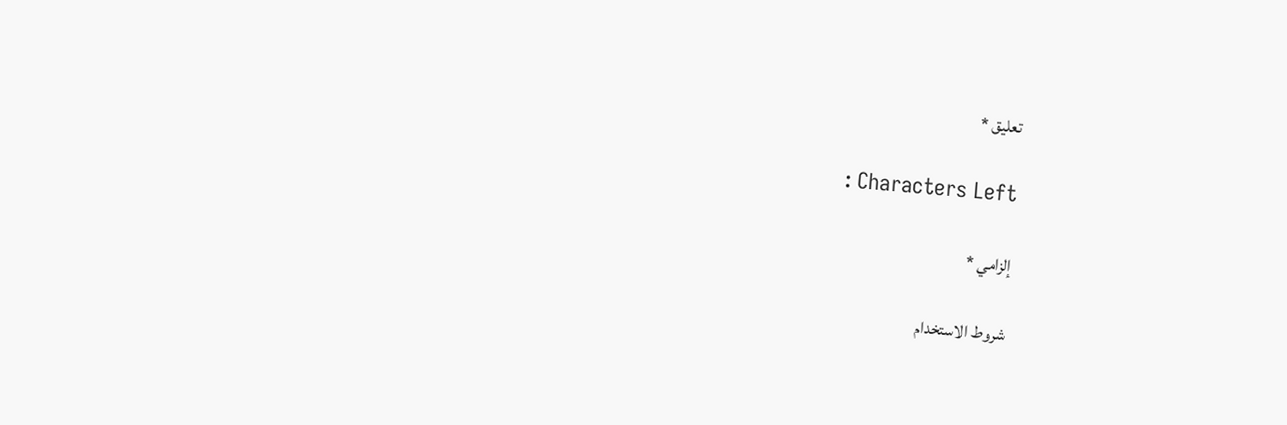تعليق *

: Characters Left

إلزامي *

شروط الاستخدام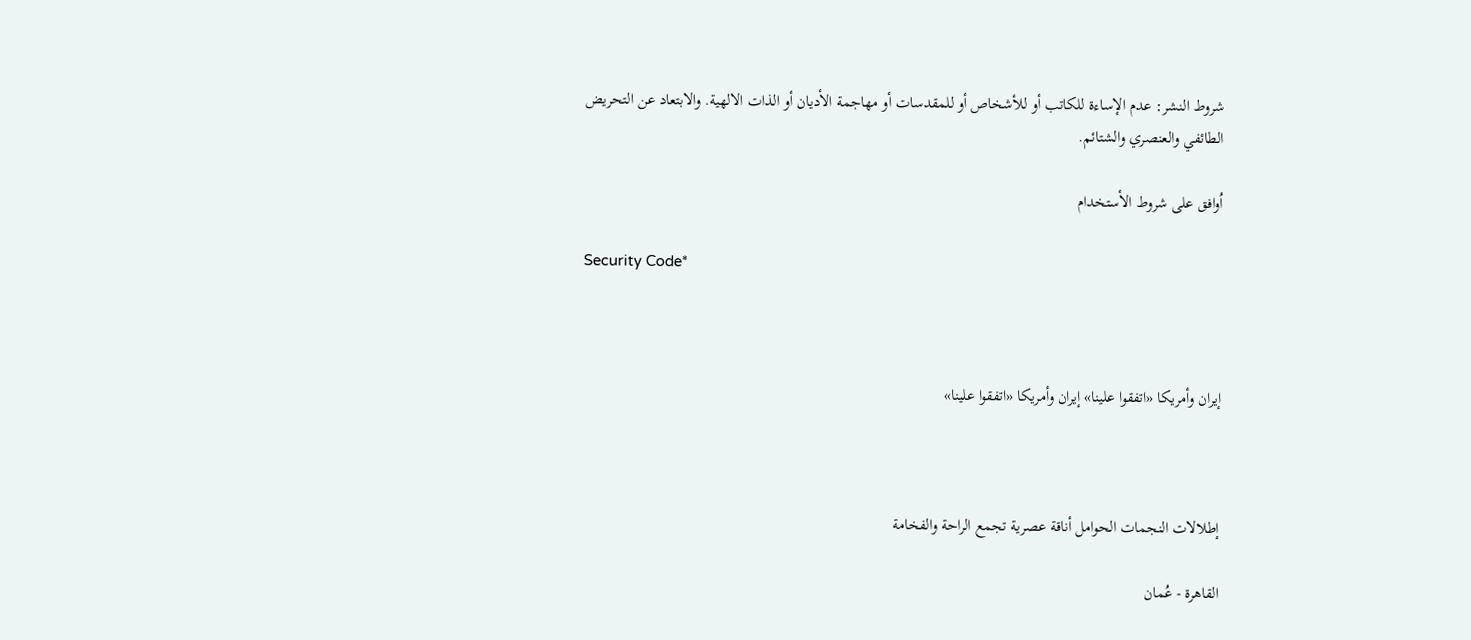شروط النشر: عدم الإساءة للكاتب أو للأشخاص أو للمقدسات أو مهاجمة الأديان أو الذات الالهية. والابتعاد عن التحريض الطائفي والعنصري والشتائم.

اُوافق على شروط الأستخدام

Security Code*



إيران وأمريكا «اتفقوا علينا» إيران وأمريكا «اتفقوا علينا»



إطلالات النجمات الحوامل أناقة عصرية تجمع الراحة والفخامة

القاهرة - عُمان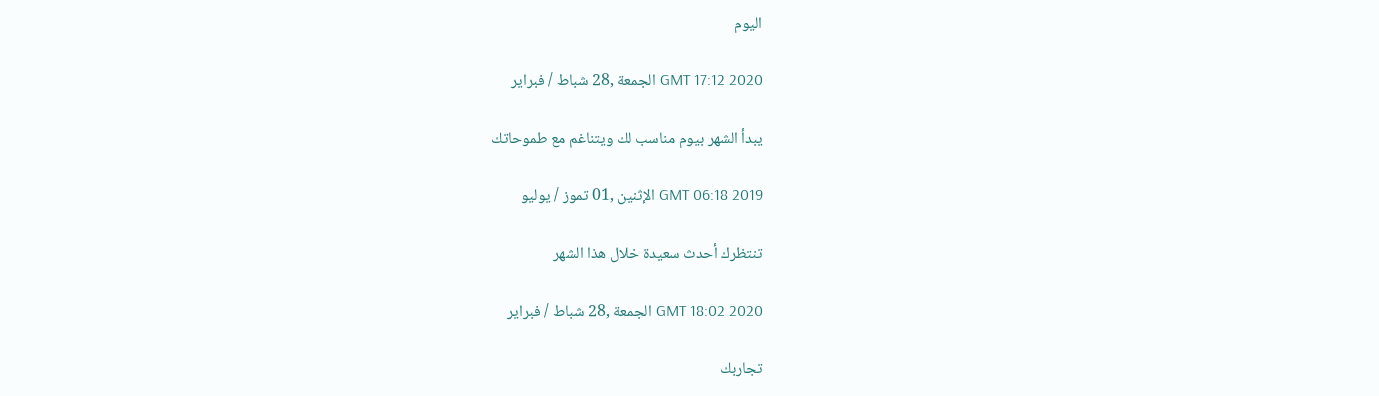اليوم

GMT 17:12 2020 الجمعة ,28 شباط / فبراير

يبدأ الشهر بيوم مناسب لك ويتناغم مع طموحاتك

GMT 06:18 2019 الإثنين ,01 تموز / يوليو

تنتظرك أحدث سعيدة خلال هذا الشهر

GMT 18:02 2020 الجمعة ,28 شباط / فبراير

تجاربك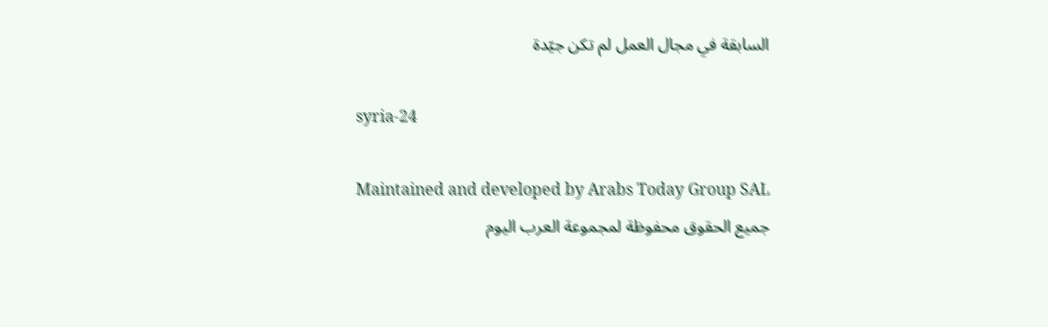السابقة في مجال العمل لم تكن جيّدة

syria-24

Maintained and developed by Arabs Today Group SAL
جميع الحقوق محفوظة لمجموعة العرب اليوم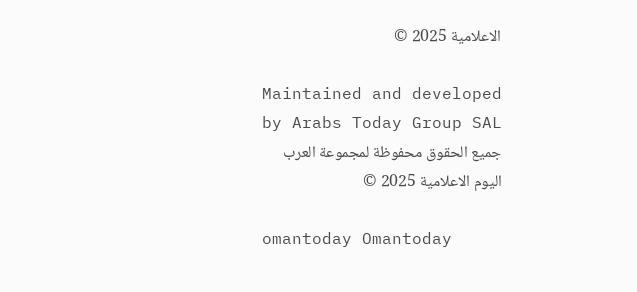الاعلامية 2025 ©

Maintained and developed by Arabs Today Group SAL
جميع الحقوق محفوظة لمجموعة العرب اليوم الاعلامية 2025 ©

omantoday Omantoday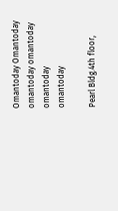Omantoday Omantoday
omantoday omantoday omantoday
omantoday

Pearl Bldg.4th floor,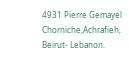4931 Pierre Gemayel Chorniche,Achrafieh, Beirut- Lebanon.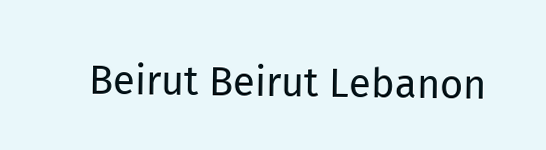Beirut Beirut Lebanon